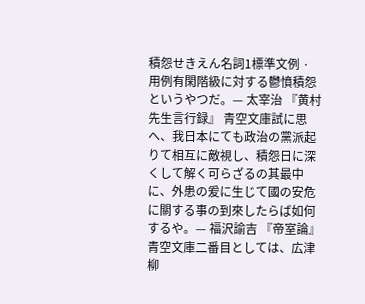積怨せきえん名詞1標準文例 · 用例有閑階級に対する鬱憤積怨というやつだ。— 太宰治 『黄村先生言行録』 青空文庫試に思へ、我日本にても政治の黨派起りて相互に敵視し、積怨日に深くして解く可らざるの其最中に、外患の爰に生じて國の安危に關する事の到來したらば如何するや。— 福沢諭吉 『帝室論』 青空文庫二番目としては、広津柳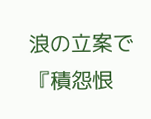浪の立案で『積怨恨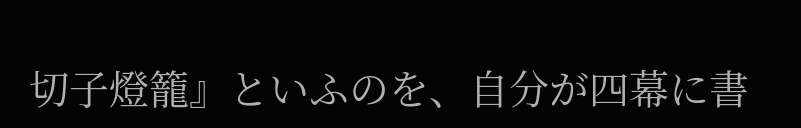切子燈籠』といふのを、自分が四幕に書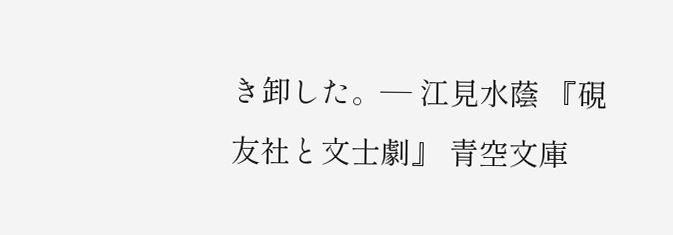き卸した。— 江見水蔭 『硯友社と文士劇』 青空文庫